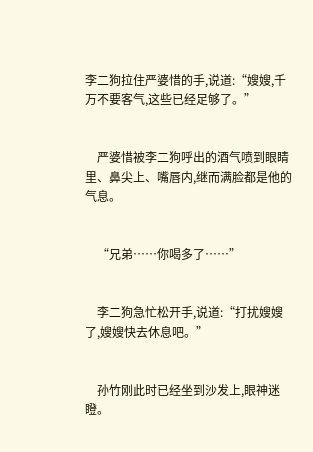李二狗拉住严婆惜的手,说道:“嫂嫂,千万不要客气,这些已经足够了。”


    严婆惜被李二狗呼出的酒气喷到眼睛里、鼻尖上、嘴唇内,继而满脸都是他的气息。


    “兄弟……你喝多了……”


    李二狗急忙松开手,说道:“打扰嫂嫂了,嫂嫂快去休息吧。”


    孙竹刚此时已经坐到沙发上,眼神迷瞪。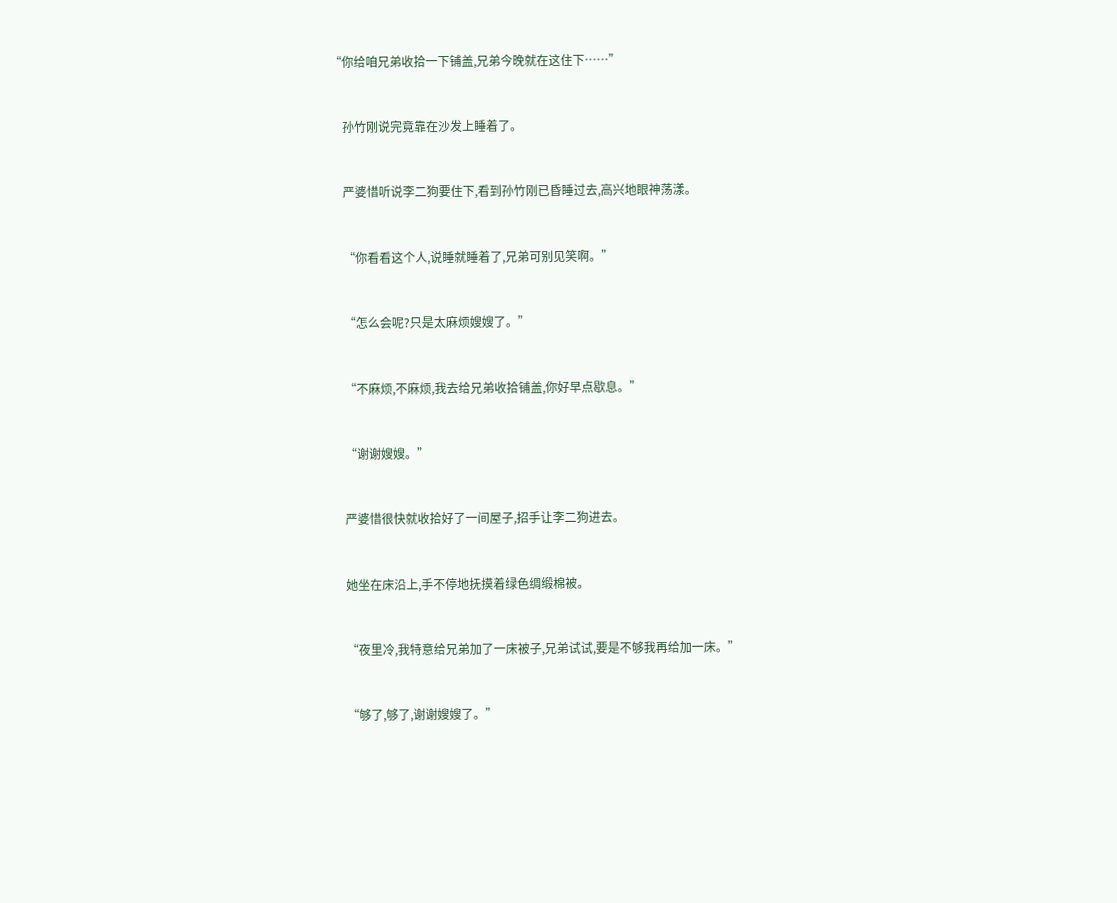“你给咱兄弟收拾一下铺盖,兄弟今晚就在这住下……”


    孙竹刚说完竟靠在沙发上睡着了。


    严婆惜听说李二狗要住下,看到孙竹刚已昏睡过去,高兴地眼神荡漾。


    “你看看这个人,说睡就睡着了,兄弟可别见笑啊。”


    “怎么会呢?只是太麻烦嫂嫂了。”


    “不麻烦,不麻烦,我去给兄弟收拾铺盖,你好早点歇息。”


    “谢谢嫂嫂。”


    严婆惜很快就收拾好了一间屋子,招手让李二狗进去。


    她坐在床沿上,手不停地抚摸着绿色绸缎棉被。


    “夜里冷,我特意给兄弟加了一床被子,兄弟试试,要是不够我再给加一床。”


    “够了,够了,谢谢嫂嫂了。”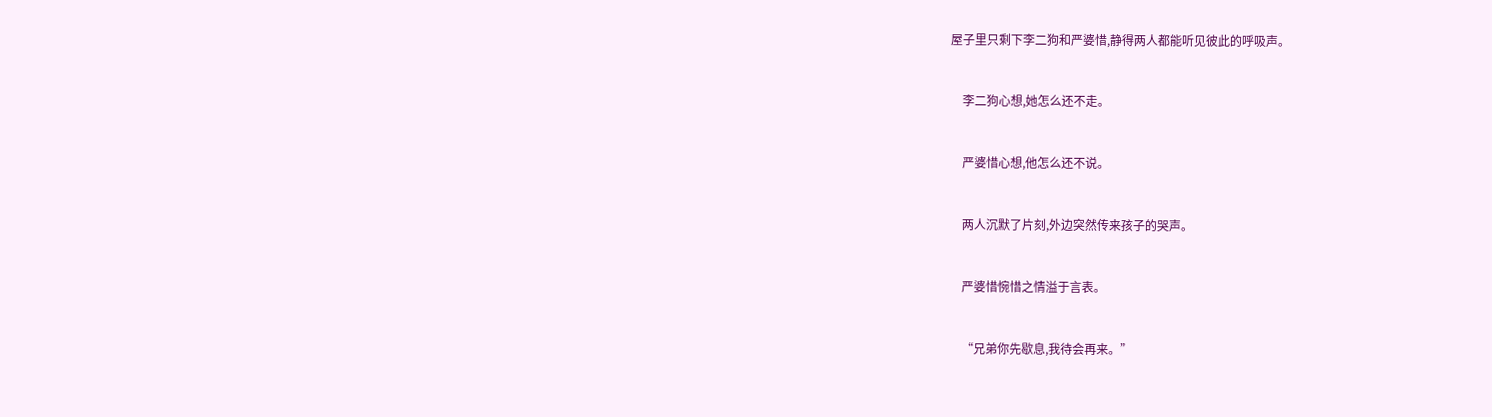屋子里只剩下李二狗和严婆惜,静得两人都能听见彼此的呼吸声。


    李二狗心想,她怎么还不走。


    严婆惜心想,他怎么还不说。


    两人沉默了片刻,外边突然传来孩子的哭声。


    严婆惜惋惜之情溢于言表。


    “兄弟你先歇息,我待会再来。”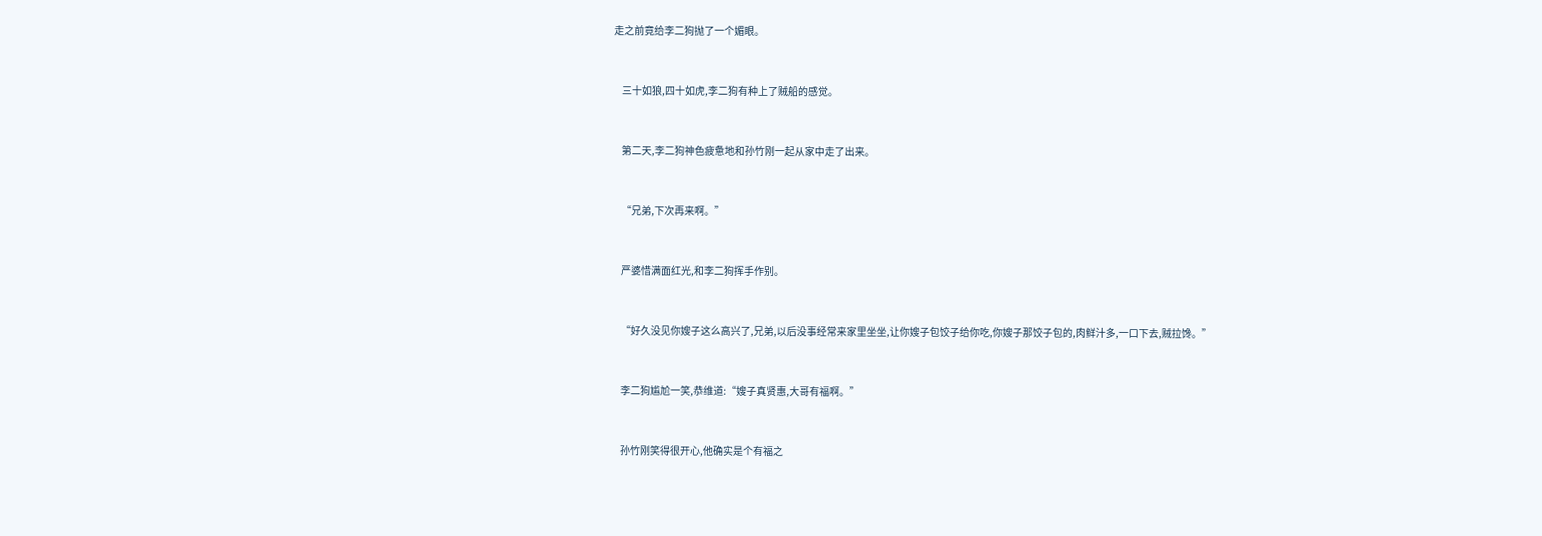走之前竟给李二狗抛了一个媚眼。


    三十如狼,四十如虎,李二狗有种上了贼船的感觉。


    第二天,李二狗神色疲惫地和孙竹刚一起从家中走了出来。


    “兄弟,下次再来啊。”


    严婆惜满面红光,和李二狗挥手作别。


    “好久没见你嫂子这么高兴了,兄弟,以后没事经常来家里坐坐,让你嫂子包饺子给你吃,你嫂子那饺子包的,肉鲜汁多,一口下去,贼拉馋。”


    李二狗尴尬一笑,恭维道:“嫂子真贤惠,大哥有福啊。”


    孙竹刚笑得很开心,他确实是个有福之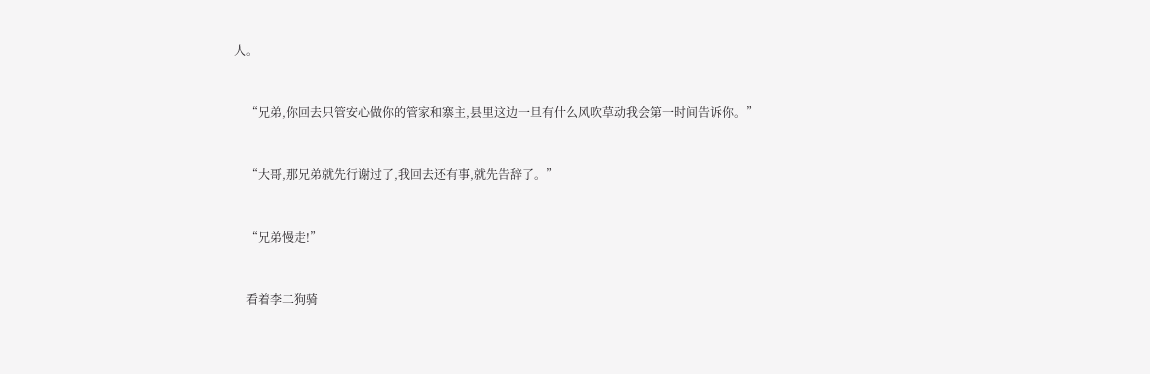人。


    “兄弟,你回去只管安心做你的管家和寨主,县里这边一旦有什么风吹草动我会第一时间告诉你。”


    “大哥,那兄弟就先行谢过了,我回去还有事,就先告辞了。”


    “兄弟慢走!”


    看着李二狗骑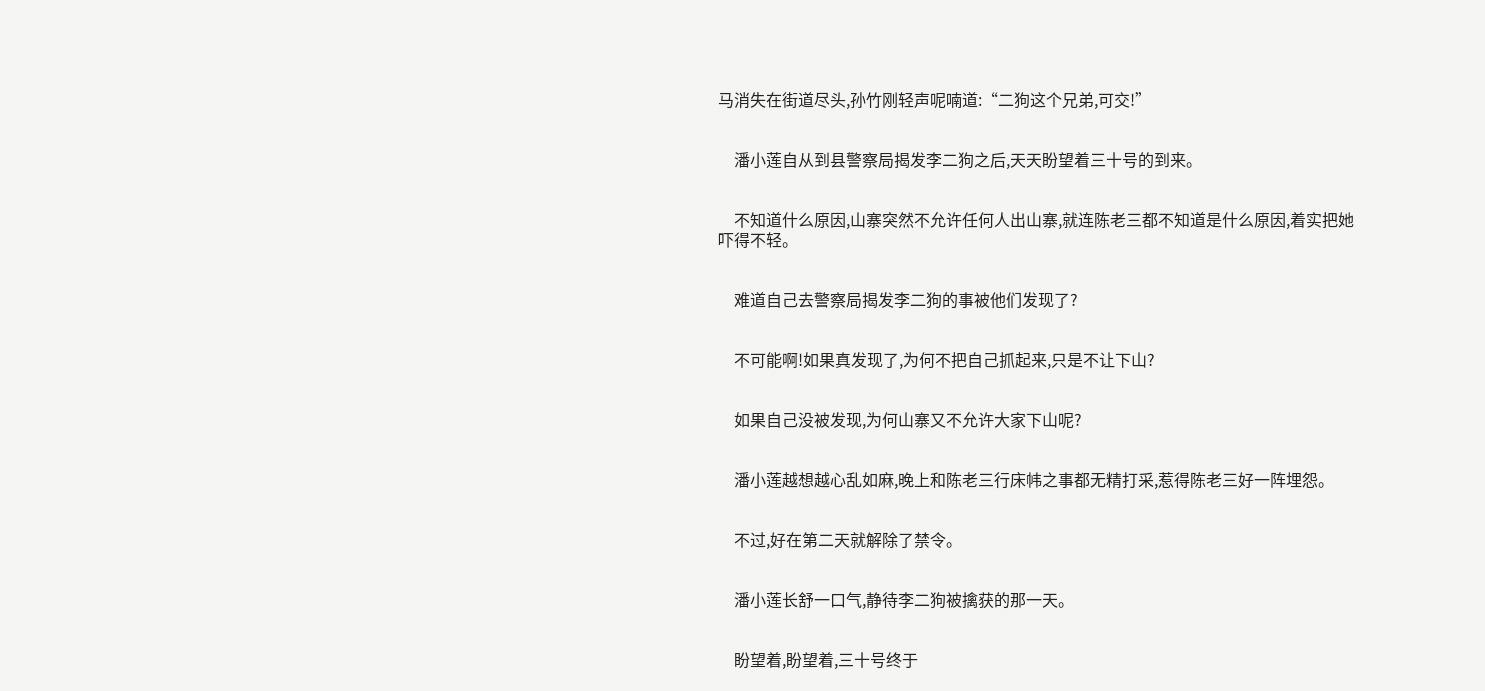马消失在街道尽头,孙竹刚轻声呢喃道:“二狗这个兄弟,可交!”


    潘小莲自从到县警察局揭发李二狗之后,天天盼望着三十号的到来。


    不知道什么原因,山寨突然不允许任何人出山寨,就连陈老三都不知道是什么原因,着实把她吓得不轻。


    难道自己去警察局揭发李二狗的事被他们发现了?


    不可能啊!如果真发现了,为何不把自己抓起来,只是不让下山?


    如果自己没被发现,为何山寨又不允许大家下山呢?


    潘小莲越想越心乱如麻,晚上和陈老三行床帏之事都无精打采,惹得陈老三好一阵埋怨。


    不过,好在第二天就解除了禁令。


    潘小莲长舒一口气,静待李二狗被擒获的那一天。


    盼望着,盼望着,三十号终于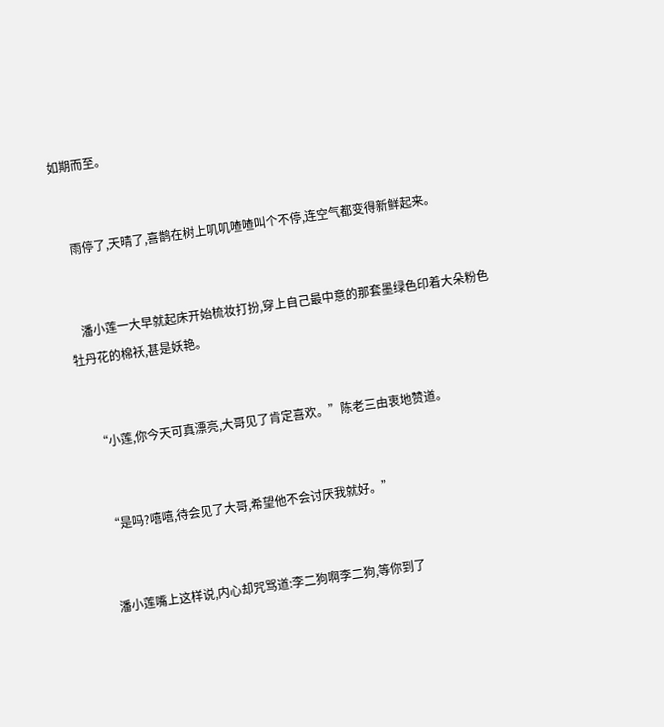如期而至。


    雨停了,天晴了,喜鹊在树上叽叽喳喳叫个不停,连空气都变得新鲜起来。


    潘小莲一大早就起床开始梳妆打扮,穿上自己最中意的那套墨绿色印着大朵粉色牡丹花的棉袄,甚是妖艳。


    “小莲,你今天可真漂亮,大哥见了肯定喜欢。”陈老三由衷地赞道。


    “是吗?嘻嘻,待会见了大哥,希望他不会讨厌我就好。”


    潘小莲嘴上这样说,内心却咒骂道:李二狗啊李二狗,等你到了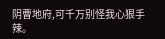阴曹地府,可千万别怪我心狠手辣。